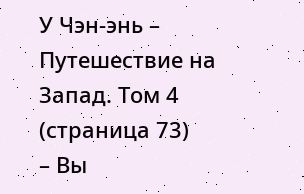У Чэн-энь – Путешествие на Запад. Том 4 (страница 73)
– Вы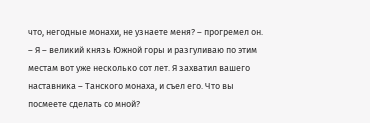что, негодные монахи, не узнаете меня? – прогремел он. – Я – великий князь Южной горы и разгуливаю по этим местам вот уже несколько сот лет. Я захватил вашего наставника – Танского монаха, и съел его. Что вы посмеете сделать со мной?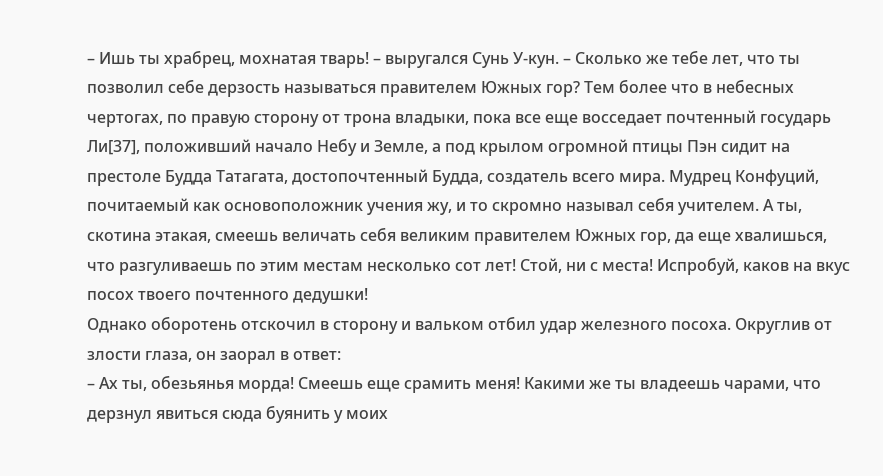– Ишь ты храбрец, мохнатая тварь! – выругался Сунь У-кун. – Сколько же тебе лет, что ты позволил себе дерзость называться правителем Южных гор? Тем более что в небесных чертогах, по правую сторону от трона владыки, пока все еще восседает почтенный государь Ли[37], положивший начало Небу и Земле, а под крылом огромной птицы Пэн сидит на престоле Будда Татагата, достопочтенный Будда, создатель всего мира. Мудрец Конфуций, почитаемый как основоположник учения жу, и то скромно называл себя учителем. А ты, скотина этакая, смеешь величать себя великим правителем Южных гор, да еще хвалишься, что разгуливаешь по этим местам несколько сот лет! Стой, ни с места! Испробуй, каков на вкус посох твоего почтенного дедушки!
Однако оборотень отскочил в сторону и вальком отбил удар железного посоха. Округлив от злости глаза, он заорал в ответ:
– Ах ты, обезьянья морда! Смеешь еще срамить меня! Какими же ты владеешь чарами, что дерзнул явиться сюда буянить у моих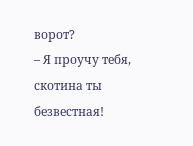ворот?
– Я проучу тебя, скотина ты безвестная!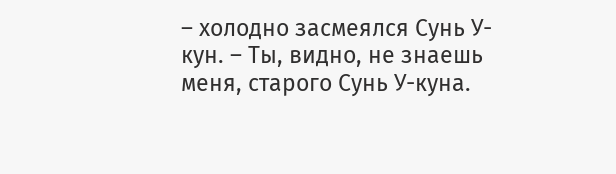– холодно засмеялся Сунь У-кун. – Ты, видно, не знаешь меня, старого Сунь У-куна.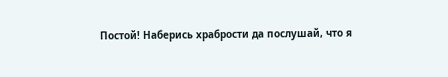Постой! Наберись храбрости да послушай, что я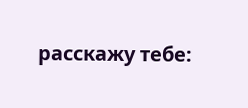расскажу тебе: